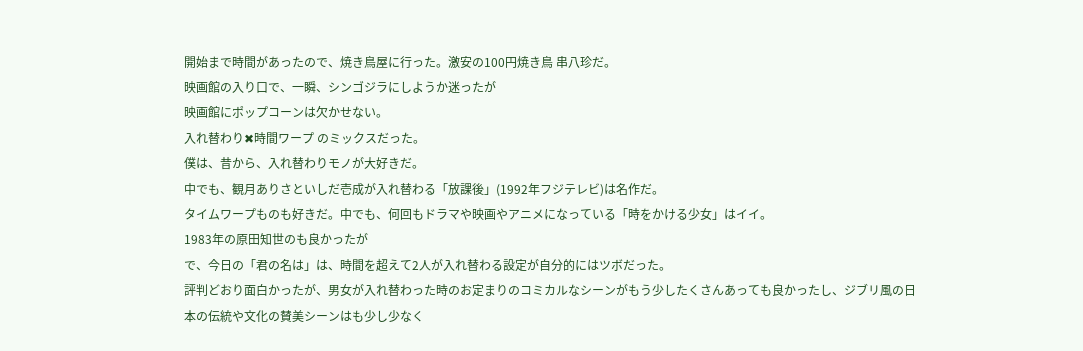開始まで時間があったので、焼き鳥屋に行った。激安の100円焼き鳥 串八珍だ。
映画館の入り口で、一瞬、シンゴジラにしようか迷ったが
映画館にポップコーンは欠かせない。
入れ替わり✖時間ワープ のミックスだった。
僕は、昔から、入れ替わりモノが大好きだ。
中でも、観月ありさといしだ壱成が入れ替わる「放課後」(1992年フジテレビ)は名作だ。
タイムワープものも好きだ。中でも、何回もドラマや映画やアニメになっている「時をかける少女」はイイ。
1983年の原田知世のも良かったが
で、今日の「君の名は」は、時間を超えて2人が入れ替わる設定が自分的にはツボだった。
評判どおり面白かったが、男女が入れ替わった時のお定まりのコミカルなシーンがもう少したくさんあっても良かったし、ジブリ風の日本の伝統や文化の賛美シーンはも少し少なく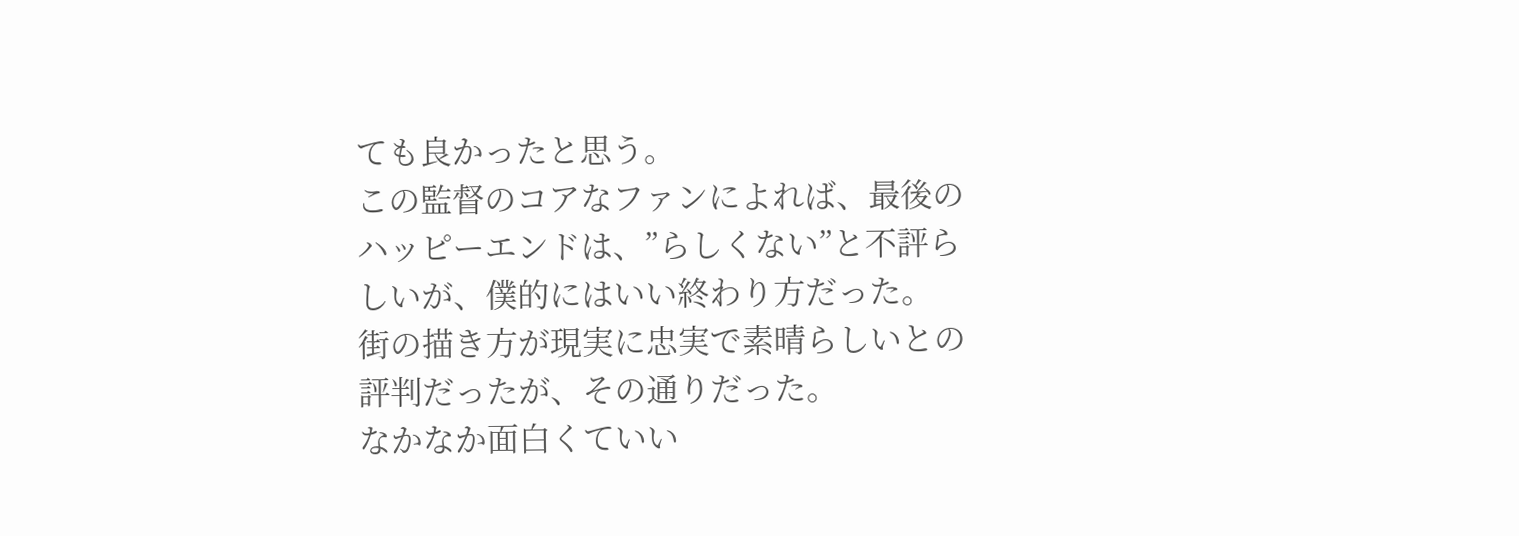ても良かったと思う。
この監督のコアなファンによれば、最後のハッピーエンドは、”らしくない”と不評らしいが、僕的にはいい終わり方だった。
街の描き方が現実に忠実で素晴らしいとの評判だったが、その通りだった。
なかなか面白くていい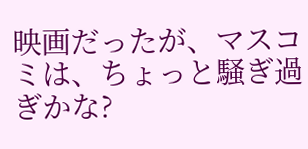映画だったが、マスコミは、ちょっと騒ぎ過ぎかな?